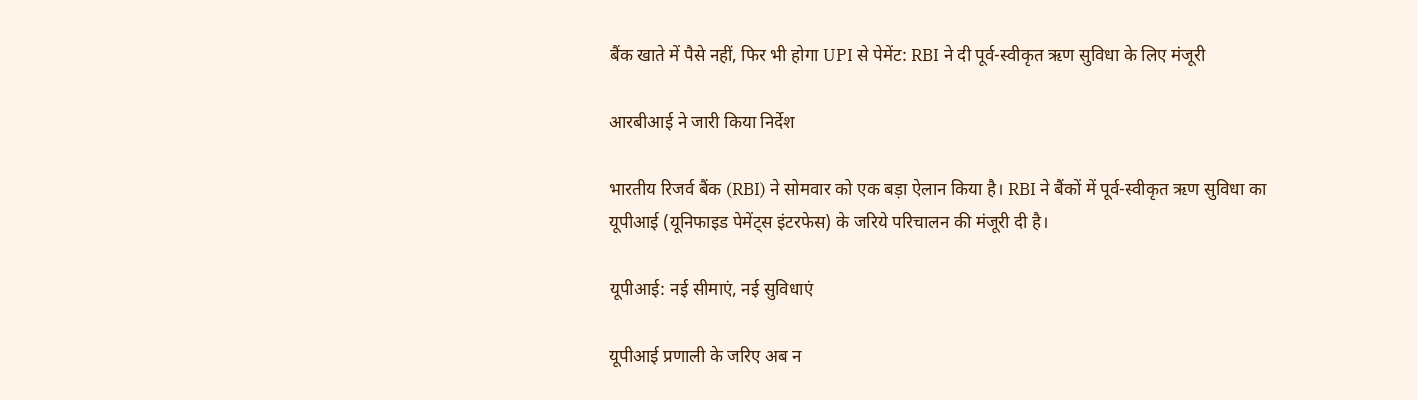बैंक खाते में पैसे नहीं, फिर भी होगा UPI से पेमेंट: RBI ने दी पूर्व-स्वीकृत ऋण सुविधा के लिए मंजूरी

आरबीआई ने जारी किया निर्देश

भारतीय रिजर्व बैंक (RBI) ने सोमवार को एक बड़ा ऐलान किया है। RBI ने बैंकों में पूर्व-स्वीकृत ऋण सुविधा का यूपीआई (यूनिफाइड पेमेंट्स इंटरफेस) के जरिये परिचालन की मंजूरी दी है।

यूपीआई: नई सीमाएं, नई सुविधाएं

यूपीआई प्रणाली के जरिए अब न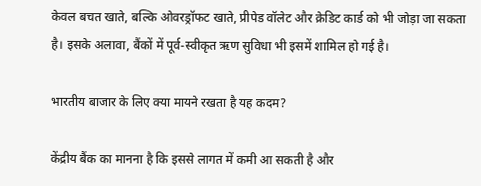केवल बचत खाते, बल्कि ओवरड्रॉफट खाते, प्रीपेड वॉलेट और क्रेडिट कार्ड को भी जोड़ा जा सकता है। इसके अलावा, बैंकों में पूर्व-स्वीकृत ऋण सुविधा भी इसमें शामिल हो गई है।

भारतीय बाजार के लिए क्या मायने रखता है यह कदम?

केंद्रीय बैंक का मानना है कि इससे लागत में कमी आ सकती है और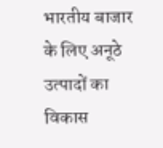भारतीय बाजार के लिए अनूठे उत्पादों का विकास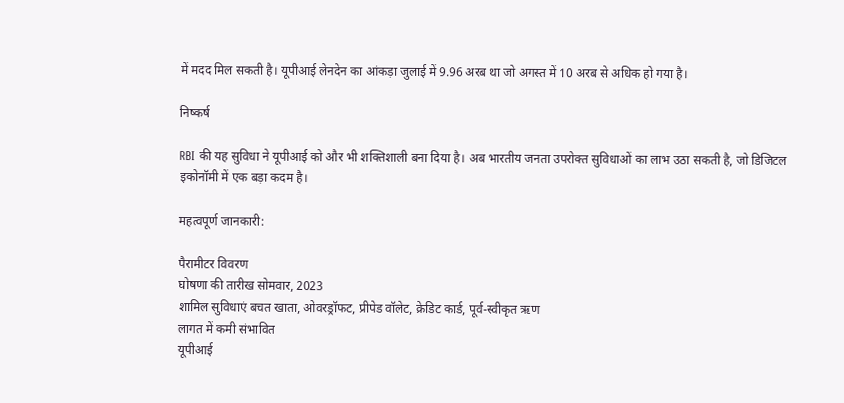में मदद मिल सकती है। यूपीआई लेनदेन का आंकड़ा जुलाई में 9.96 अरब था जो अगस्त में 10 अरब से अधिक हो गया है।

निष्कर्ष

RBI की यह सुविधा ने यूपीआई को और भी शक्तिशाली बना दिया है। अब भारतीय जनता उपरोक्त सुविधाओं का लाभ उठा सकती है, जो डिजिटल इकोनॉमी में एक बड़ा कदम है।

महत्वपूर्ण जानकारी:

पैरामीटर विवरण
घोषणा की तारीख सोमवार, 2023
शामिल सुविधाएं बचत खाता, ओवरड्रॉफट, प्रीपेड वॉलेट, क्रेडिट कार्ड, पूर्व-स्वीकृत ऋण
लागत में कमी संभावित
यूपीआई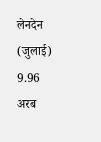लेनदेन (जुलाई) 9.96 अरब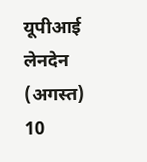यूपीआई लेनदेन (अगस्त) 10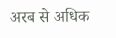अरब से अधिक